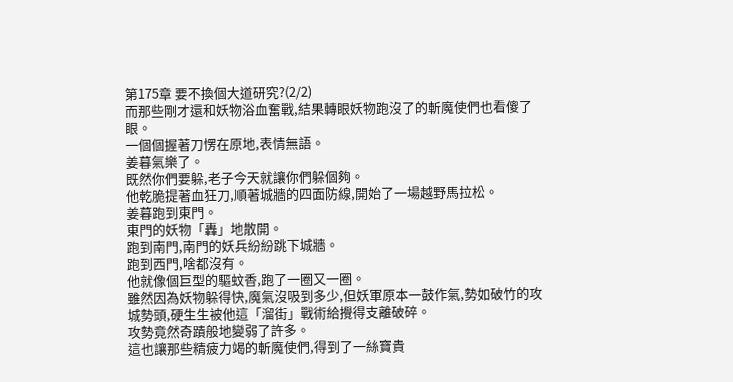第175章 要不換個大道研究?(2/2)
而那些剛才還和妖物浴血奮戰,結果轉眼妖物跑沒了的斬魔使們也看傻了眼。
一個個握著刀愣在原地,表情無語。
姜暮氣樂了。
既然你們要躲,老子今天就讓你們躲個夠。
他乾脆提著血狂刀,順著城牆的四面防線,開始了一場越野馬拉松。
姜暮跑到東門。
東門的妖物「轟」地散開。
跑到南門,南門的妖兵紛紛跳下城牆。
跑到西門,啥都沒有。
他就像個巨型的驅蚊香,跑了一圈又一圈。
雖然因為妖物躲得快,魔氣沒吸到多少,但妖軍原本一鼓作氣,勢如破竹的攻城勢頭,硬生生被他這「溜街」戰術給攪得支離破碎。
攻勢竟然奇蹟般地變弱了許多。
這也讓那些精疲力竭的斬魔使們,得到了一絲寶貴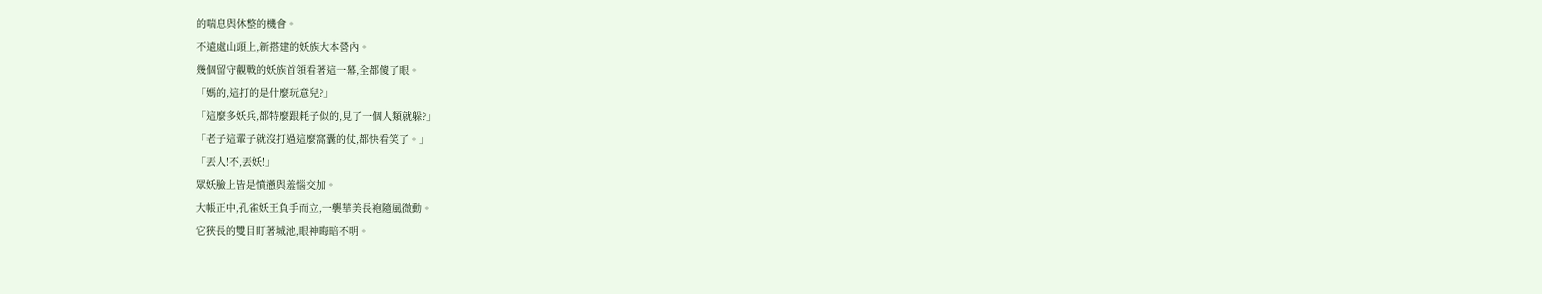的喘息與休整的機會。
不遠處山頭上,新搭建的妖族大本營內。
幾個留守觀戰的妖族首領看著這一幕,全都傻了眼。
「媽的,這打的是什麼玩意兒?」
「這麼多妖兵,都特麼跟耗子似的,見了一個人類就躲?」
「老子這輩子就沒打過這麼窩囊的仗,都快看笑了。」
「丟人!不,丟妖!」
眾妖臉上皆是憤懣與羞惱交加。
大帳正中,孔雀妖王負手而立,一襲華美長袍隨風微動。
它狹長的雙目盯著城池,眼神晦暗不明。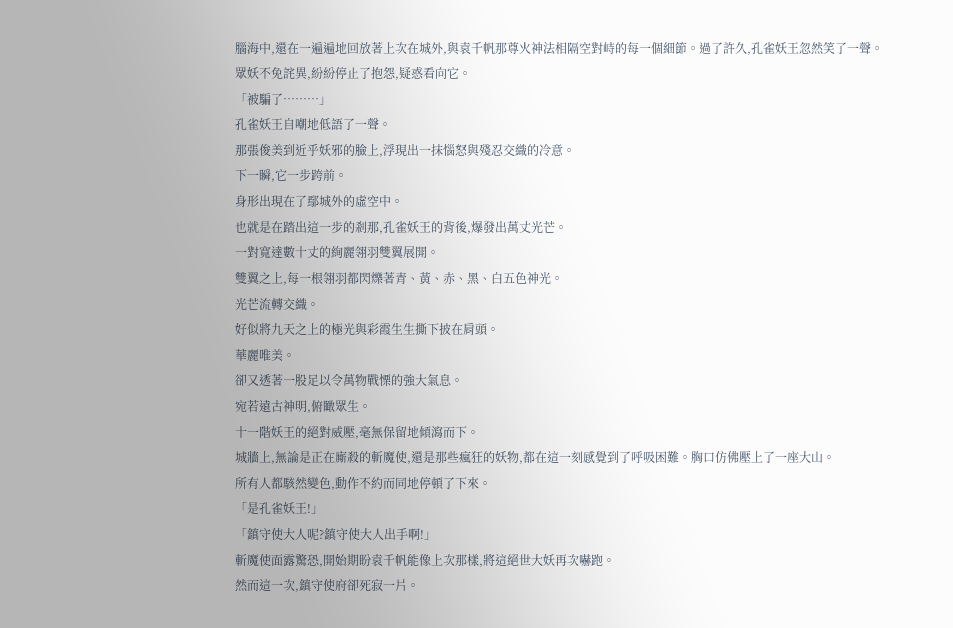腦海中,還在一遍遍地回放著上次在城外,與袁千帆那尊火神法相隔空對峙的每一個細節。過了許久,孔雀妖王忽然笑了一聲。
眾妖不免詫異,紛紛停止了抱怨,疑惑看向它。
「被騙了………」
孔雀妖王自嘲地低語了一聲。
那張俊美到近乎妖邪的臉上,浮現出一抹惱怒與殘忍交織的冷意。
下一瞬,它一步跨前。
身形出現在了鄢城外的虛空中。
也就是在踏出這一步的剎那,孔雀妖王的背後,爆發出萬丈光芒。
一對寬達數十丈的絢麗翎羽雙翼展開。
雙翼之上,每一根翎羽都閃爍著青、黃、赤、黑、白五色神光。
光芒流轉交織。
好似將九天之上的極光與彩霞生生撕下披在肩頭。
華麗唯美。
卻又透著一股足以令萬物戰慄的強大氣息。
宛若遠古神明,俯瞰眾生。
十一階妖王的絕對威壓,毫無保留地傾瀉而下。
城牆上,無論是正在廝殺的斬魔使,還是那些瘋狂的妖物,都在這一刻感覺到了呼吸困難。胸口仿佛壓上了一座大山。
所有人都駭然變色,動作不約而同地停頓了下來。
「是孔雀妖王!」
「鎮守使大人呢?鎮守使大人出手啊!」
斬魔使面露驚恐,開始期盼袁千帆能像上次那樣,將這絕世大妖再次嚇跑。
然而這一次,鎮守使府卻死寂一片。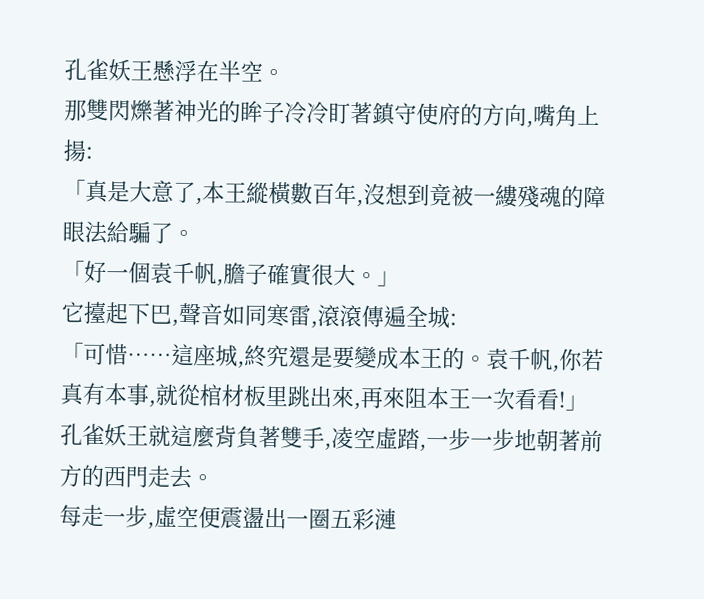孔雀妖王懸浮在半空。
那雙閃爍著神光的眸子冷冷盯著鎮守使府的方向,嘴角上揚:
「真是大意了,本王縱橫數百年,沒想到竟被一縷殘魂的障眼法給騙了。
「好一個袁千帆,膽子確實很大。」
它擡起下巴,聲音如同寒雷,滾滾傳遍全城:
「可惜……這座城,終究還是要變成本王的。袁千帆,你若真有本事,就從棺材板里跳出來,再來阻本王一次看看!」
孔雀妖王就這麼背負著雙手,凌空虛踏,一步一步地朝著前方的西門走去。
每走一步,虛空便震盪出一圈五彩漣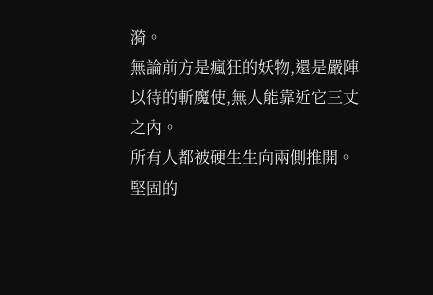漪。
無論前方是瘋狂的妖物,還是嚴陣以待的斬魔使,無人能靠近它三丈之內。
所有人都被硬生生向兩側推開。
堅固的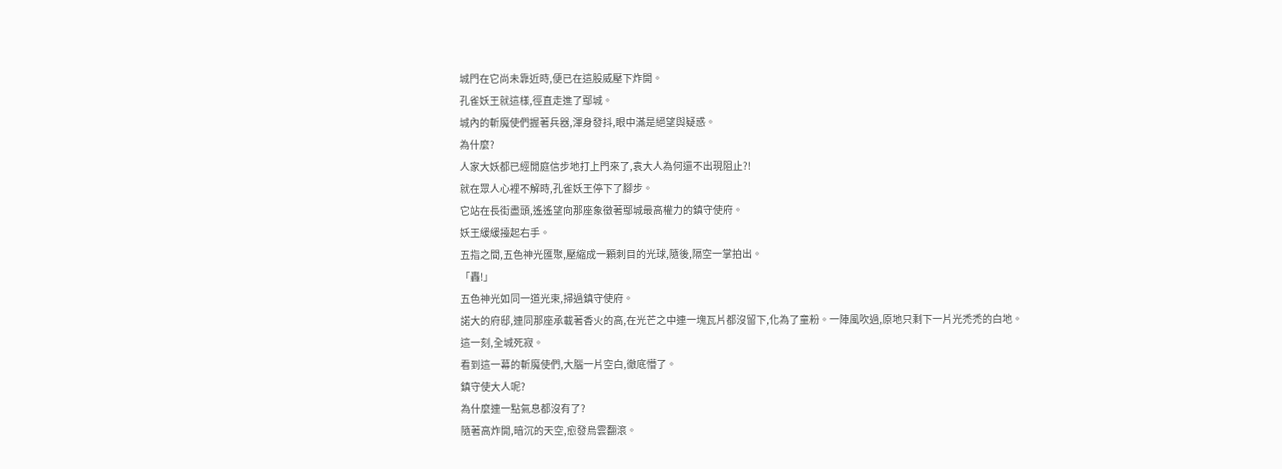城門在它尚未靠近時,便已在這股威壓下炸開。
孔雀妖王就這樣,徑直走進了鄢城。
城內的斬魔使們握著兵器,渾身發抖,眼中滿是絕望與疑惑。
為什麼?
人家大妖都已經閒庭信步地打上門來了,袁大人為何還不出現阻止?!
就在眾人心裡不解時,孔雀妖王停下了腳步。
它站在長街盡頭,遙遙望向那座象徵著鄢城最高權力的鎮守使府。
妖王緩緩擡起右手。
五指之間,五色神光匯聚,壓縮成一顆刺目的光球,隨後,隔空一掌拍出。
「轟!」
五色神光如同一道光束,掃過鎮守使府。
諾大的府邸,連同那座承載著香火的高,在光芒之中連一塊瓦片都沒留下,化為了童粉。一陣風吹過,原地只剩下一片光禿禿的白地。
這一刻,全城死寂。
看到這一幕的斬魔使們,大腦一片空白,徹底懵了。
鎮守使大人呢?
為什麼連一點氣息都沒有了?
隨著高炸開,暗沉的天空,愈發烏雲翻滾。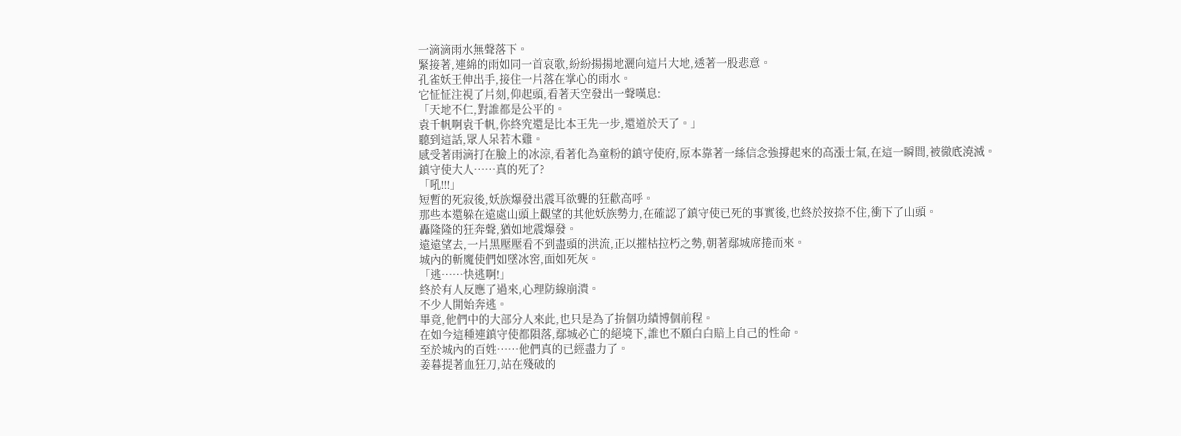一滴滴雨水無聲落下。
緊接著,連綿的雨如同一首哀歌,紛紛揚揚地灑向這片大地,透著一股悲意。
孔雀妖王伸出手,接住一片落在掌心的雨水。
它怔怔注視了片刻,仰起頭,看著天空發出一聲嘆息:
「天地不仁,對誰都是公平的。
袁千帆啊袁千帆,你終究還是比本王先一步,還道於天了。」
聽到這話,眾人呆若木雞。
感受著雨滴打在臉上的冰涼,看著化為童粉的鎮守使府,原本靠著一絲信念強撐起來的高漲士氣,在這一瞬間,被徹底澆滅。
鎮守使大人……真的死了?
「吼!!!」
短暫的死寂後,妖族爆發出震耳欲聾的狂歡高呼。
那些本還躲在遠處山頭上觀望的其他妖族勢力,在確認了鎮守使已死的事實後,也終於按捺不住,衝下了山頭。
轟隆隆的狂奔聲,猶如地震爆發。
遠遠望去,一片黑壓壓看不到盡頭的洪流,正以摧枯拉朽之勢,朝著鄢城席捲而來。
城內的斬魔使們如墜冰窖,面如死灰。
「逃……快逃啊!」
終於有人反應了過來,心理防線崩潰。
不少人開始奔逃。
畢竟,他們中的大部分人來此,也只是為了拚個功績博個前程。
在如今這種連鎮守使都隕落,鄢城必亡的絕境下,誰也不願白白賠上自己的性命。
至於城內的百姓……他們真的已經盡力了。
姜暮提著血狂刀,站在殘破的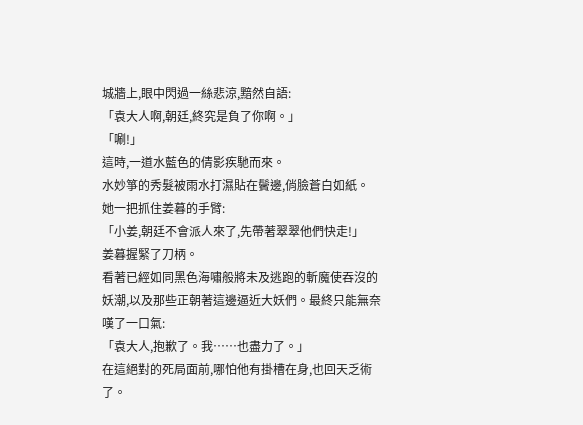城牆上,眼中閃過一絲悲涼,黯然自語:
「袁大人啊,朝廷,終究是負了你啊。」
「唰!」
這時,一道水藍色的倩影疾馳而來。
水妙箏的秀髮被雨水打濕貼在鬢邊,俏臉蒼白如紙。
她一把抓住姜暮的手臂:
「小姜,朝廷不會派人來了,先帶著翠翠他們快走!」
姜暮握緊了刀柄。
看著已經如同黑色海嘯般將未及逃跑的斬魔使吞沒的妖潮,以及那些正朝著這邊逼近大妖們。最終只能無奈嘆了一口氣:
「袁大人,抱歉了。我……也盡力了。」
在這絕對的死局面前,哪怕他有掛槽在身,也回天乏術了。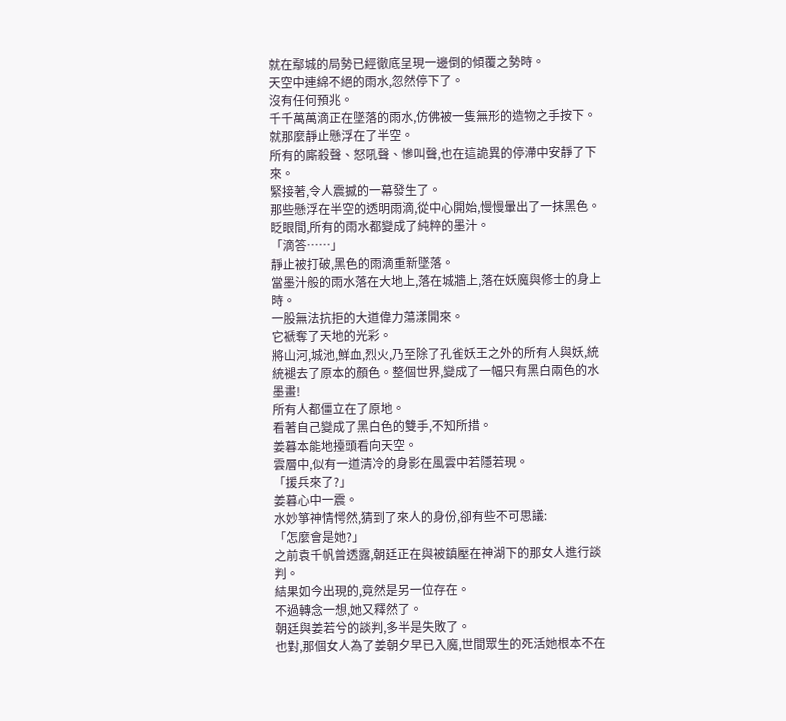就在鄢城的局勢已經徹底呈現一邊倒的傾覆之勢時。
天空中連綿不絕的雨水,忽然停下了。
沒有任何預兆。
千千萬萬滴正在墜落的雨水,仿佛被一隻無形的造物之手按下。
就那麼靜止懸浮在了半空。
所有的廝殺聲、怒吼聲、慘叫聲,也在這詭異的停滯中安靜了下來。
緊接著,令人震撼的一幕發生了。
那些懸浮在半空的透明雨滴,從中心開始,慢慢暈出了一抹黑色。
眨眼間,所有的雨水都變成了純粹的墨汁。
「滴答……」
靜止被打破,黑色的雨滴重新墜落。
當墨汁般的雨水落在大地上,落在城牆上,落在妖魔與修士的身上時。
一股無法抗拒的大道偉力蕩漾開來。
它褫奪了天地的光彩。
將山河,城池,鮮血,烈火,乃至除了孔雀妖王之外的所有人與妖,統統褪去了原本的顏色。整個世界,變成了一幅只有黑白兩色的水墨畫!
所有人都僵立在了原地。
看著自己變成了黑白色的雙手,不知所措。
姜暮本能地擡頭看向天空。
雲層中,似有一道清冷的身影在風雲中若隱若現。
「援兵來了?」
姜暮心中一震。
水妙箏神情愕然,猜到了來人的身份,卻有些不可思議:
「怎麼會是她?」
之前袁千帆曾透露,朝廷正在與被鎮壓在神湖下的那女人進行談判。
結果如今出現的,竟然是另一位存在。
不過轉念一想,她又釋然了。
朝廷與姜若兮的談判,多半是失敗了。
也對,那個女人為了姜朝夕早已入魔,世間眾生的死活她根本不在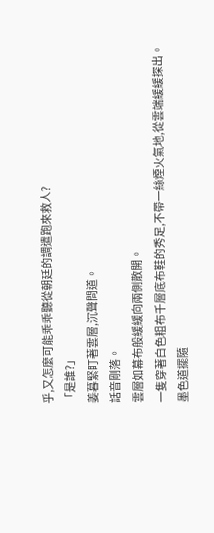乎,又怎麼可能乖乖聽從朝廷的調遣跑來救人?
「是誰?」
姜暮緊盯著雲層,沉聲問道。
話音剛落。
雲層如幕布般緩緩向兩側散開。
一隻穿著白色粗布千層底布鞋的秀足,不帶一絲煙火氣地,從雲端緩緩探出。
墨色道擺隨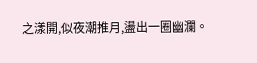之漾開,似夜潮推月,盪出一圈幽瀾。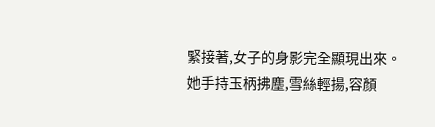緊接著,女子的身影完全顯現出來。
她手持玉柄拂塵,雪絲輕揚,容顏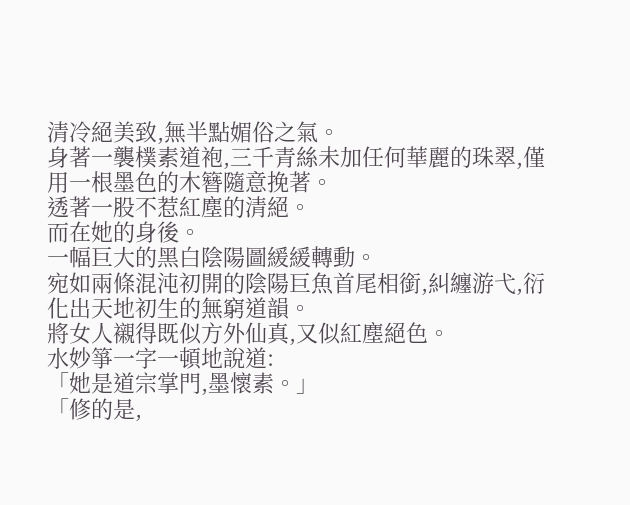清冷絕美致,無半點媚俗之氣。
身著一襲樸素道袍,三千青絲未加任何華麗的珠翠,僅用一根墨色的木簪隨意挽著。
透著一股不惹紅塵的清絕。
而在她的身後。
一幅巨大的黑白陰陽圖緩緩轉動。
宛如兩條混沌初開的陰陽巨魚首尾相銜,糾纏游弋,衍化出天地初生的無窮道韻。
將女人襯得既似方外仙真,又似紅塵絕色。
水妙箏一字一頓地說道:
「她是道宗掌門,墨懷素。」
「修的是,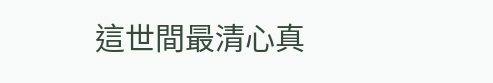這世間最清心真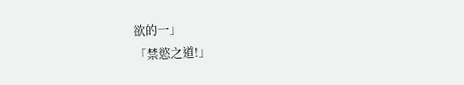欲的一」
「禁慾之道!」